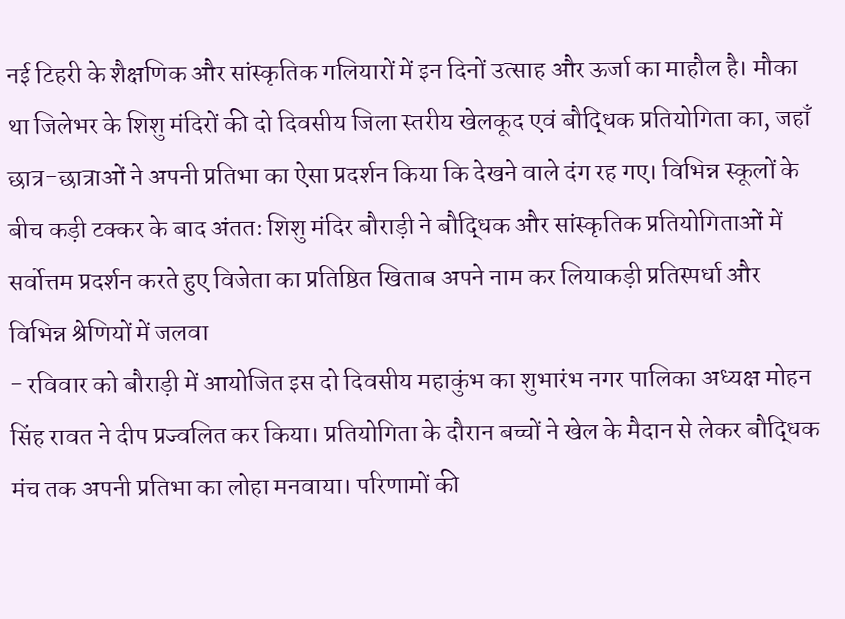नई टिहरी के शैक्षणिक और सांस्कृतिक गलियारों में इन दिनों उत्साह और ऊर्जा का माहौल है। मौका था जिलेभर के शिशु मंदिरों की दो दिवसीय जिला स्तरीय खेलकूद एवं बौद्धिक प्रतियोगिता का, जहाँ छात्र-छात्राओं ने अपनी प्रतिभा का ऐसा प्रदर्शन किया कि देखने वाले दंग रह गए। विभिन्न स्कूलों के बीच कड़ी टक्कर के बाद अंततः शिशु मंदिर बौराड़ी ने बौद्धिक और सांस्कृतिक प्रतियोगिताओं में सर्वोत्तम प्रदर्शन करते हुए विजेता का प्रतिष्ठित खिताब अपने नाम कर लियाकड़ी प्रतिस्पर्धा और विभिन्न श्रेणियों में जलवा
- रविवार को बौराड़ी में आयोजित इस दो दिवसीय महाकुंभ का शुभारंभ नगर पालिका अध्यक्ष मोहन सिंह रावत ने दीप प्रज्वलित कर किया। प्रतियोगिता के दौरान बच्चों ने खेल के मैदान से लेकर बौद्धिक मंच तक अपनी प्रतिभा का लोहा मनवाया। परिणामों की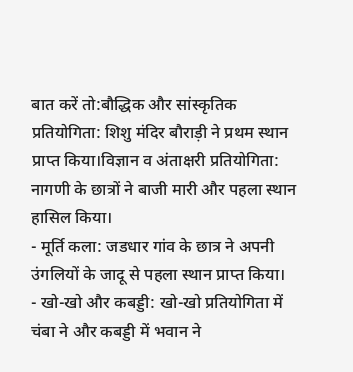बात करें तो:बौद्धिक और सांस्कृतिक प्रतियोगिता: शिशु मंदिर बौराड़ी ने प्रथम स्थान प्राप्त किया।विज्ञान व अंताक्षरी प्रतियोगिता: नागणी के छात्रों ने बाजी मारी और पहला स्थान हासिल किया।
- मूर्ति कला: जडधार गांव के छात्र ने अपनी उंगलियों के जादू से पहला स्थान प्राप्त किया।
- खो-खो और कबड्डी: खो-खो प्रतियोगिता में चंबा ने और कबड्डी में भवान ने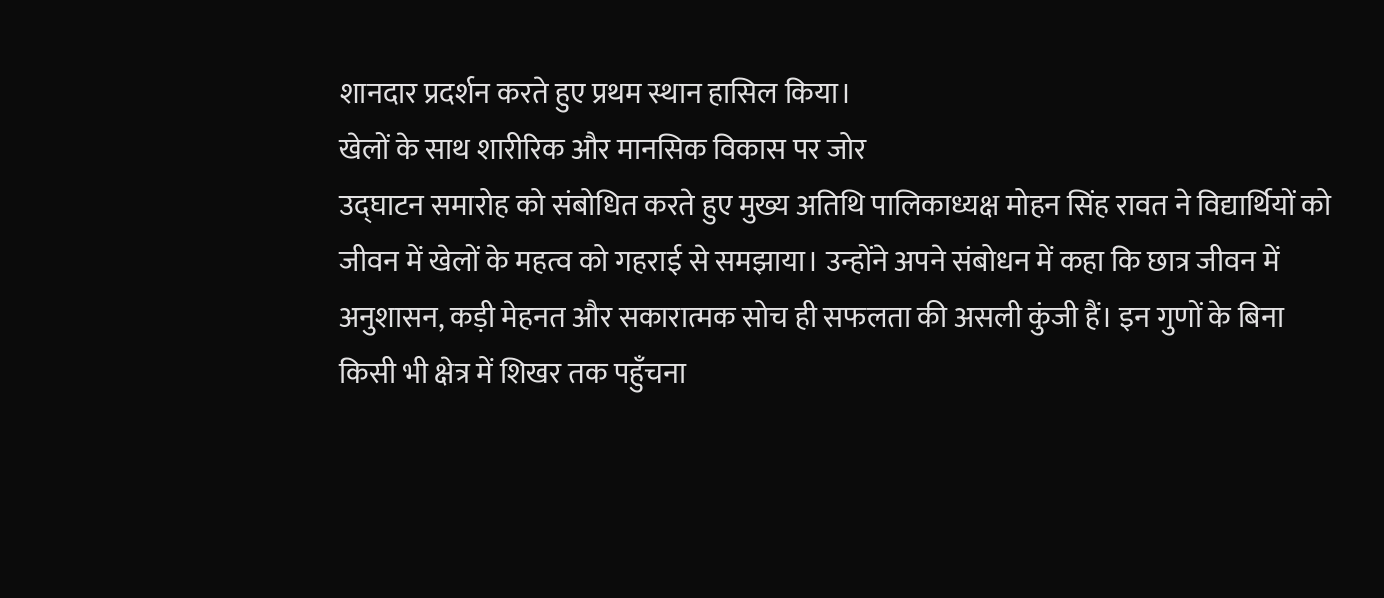शानदार प्रदर्शन करते हुए प्रथम स्थान हासिल किया।
खेलों के साथ शारीरिक और मानसिक विकास पर जोर
उद्घाटन समारोह को संबोधित करते हुए मुख्य अतिथि पालिकाध्यक्ष मोहन सिंह रावत ने विद्यार्थियों को जीवन में खेलों के महत्व को गहराई से समझाया। उन्होंने अपने संबोधन में कहा कि छात्र जीवन में अनुशासन, कड़ी मेहनत और सकारात्मक सोच ही सफलता की असली कुंजी हैं। इन गुणों के बिना किसी भी क्षेत्र में शिखर तक पहुँचना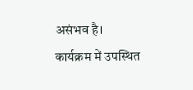असंभव है।
कार्यक्रम में उपस्थित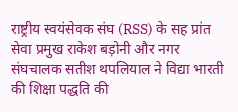राष्ट्रीय स्वयंसेवक संघ (RSS) के सह प्रांत सेवा प्रमुख राकेश बड़ोनी और नगर संघचालक सतीश थपलियाल ने विद्या भारती की शिक्षा पद्धति की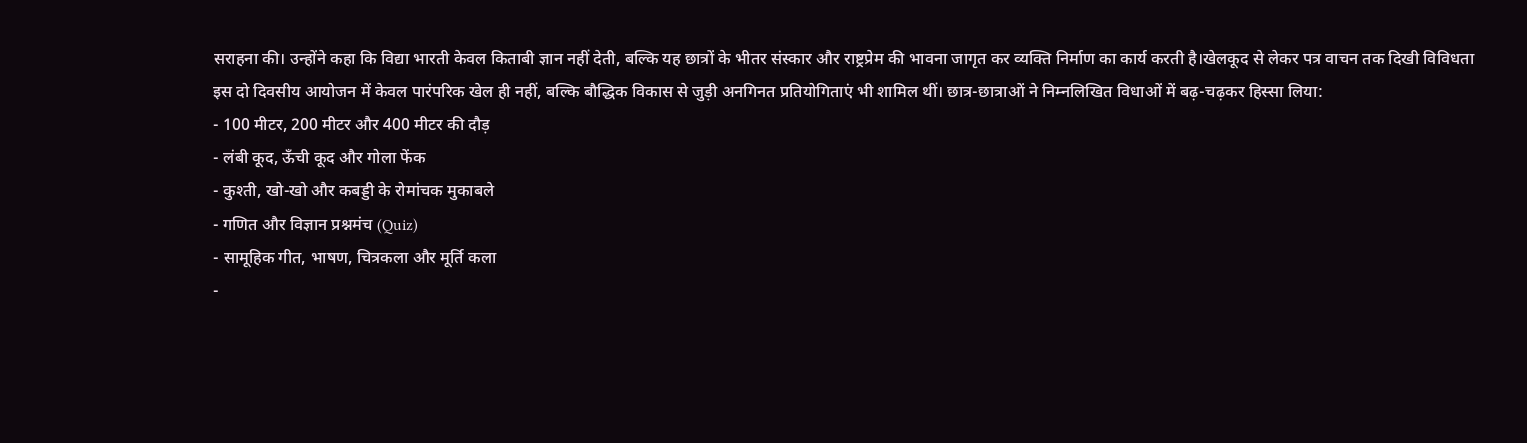सराहना की। उन्होंने कहा कि विद्या भारती केवल किताबी ज्ञान नहीं देती, बल्कि यह छात्रों के भीतर संस्कार और राष्ट्रप्रेम की भावना जागृत कर व्यक्ति निर्माण का कार्य करती है।खेलकूद से लेकर पत्र वाचन तक दिखी विविधता
इस दो दिवसीय आयोजन में केवल पारंपरिक खेल ही नहीं, बल्कि बौद्धिक विकास से जुड़ी अनगिनत प्रतियोगिताएं भी शामिल थीं। छात्र-छात्राओं ने निम्नलिखित विधाओं में बढ़-चढ़कर हिस्सा लिया:
- 100 मीटर, 200 मीटर और 400 मीटर की दौड़
- लंबी कूद, ऊँची कूद और गोला फेंक
- कुश्ती, खो-खो और कबड्डी के रोमांचक मुकाबले
- गणित और विज्ञान प्रश्नमंच (Quiz)
- सामूहिक गीत, भाषण, चित्रकला और मूर्ति कला
-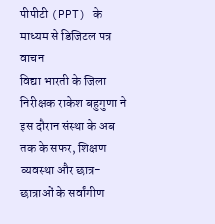पीपीटी (PPT) के माध्यम से डिजिटल पत्र वाचन
विद्या भारती के जिला निरीक्षक राकेश बहुगुणा ने इस दौरान संस्था के अब तक के सफर, शिक्षण व्यवस्था और छात्र-छात्राओं के सर्वांगीण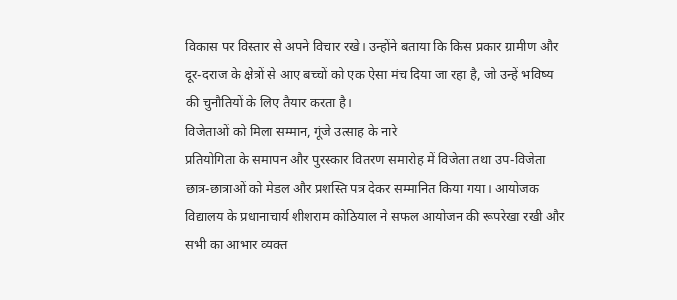विकास पर विस्तार से अपने विचार रखे। उन्होंने बताया कि किस प्रकार ग्रामीण और दूर-दराज के क्षेत्रों से आए बच्चों को एक ऐसा मंच दिया जा रहा है, जो उन्हें भविष्य की चुनौतियों के लिए तैयार करता है।
विजेताओं को मिला सम्मान, गूंजे उत्साह के नारे
प्रतियोगिता के समापन और पुरस्कार वितरण समारोह में विजेता तथा उप-विजेता छात्र-छात्राओं को मेडल और प्रशस्ति पत्र देकर सम्मानित किया गया। आयोजक विद्यालय के प्रधानाचार्य शीशराम कोठियाल ने सफल आयोजन की रूपरेखा रखी और सभी का आभार व्यक्त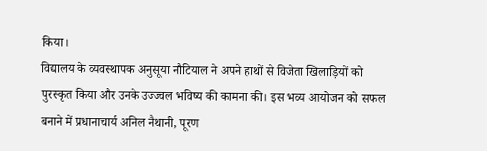किया।
विद्यालय के व्यवस्थापक अनुसूया नौटियाल ने अपने हाथों से विजेता खिलाड़ियों को पुरस्कृत किया और उनके उज्ज्वल भविष्य की कामना की। इस भव्य आयोजन को सफल बनाने में प्रधानाचार्य अनिल नैथानी, पूरण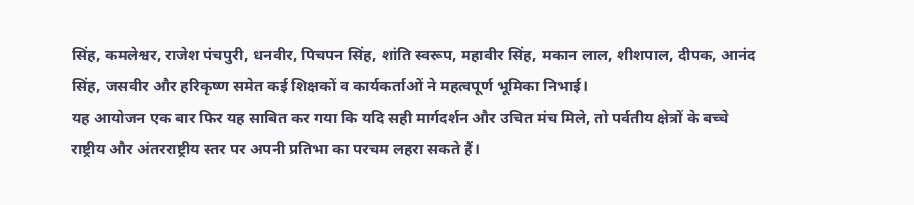सिंह, कमलेश्वर, राजेश पंचपुरी, धनवीर, पिचपन सिंह, शांति स्वरूप, महावीर सिंह, मकान लाल, शीशपाल, दीपक, आनंद सिंह, जसवीर और हरिकृष्ण समेत कई शिक्षकों व कार्यकर्ताओं ने महत्वपूर्ण भूमिका निभाई।
यह आयोजन एक बार फिर यह साबित कर गया कि यदि सही मार्गदर्शन और उचित मंच मिले, तो पर्वतीय क्षेत्रों के बच्चे राष्ट्रीय और अंतरराष्ट्रीय स्तर पर अपनी प्रतिभा का परचम लहरा सकते हैं।